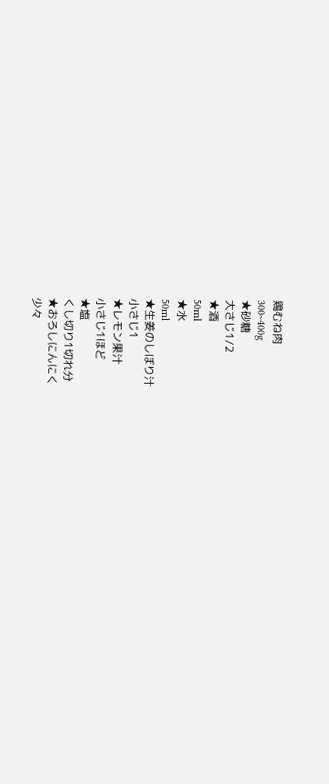鶏むね肉
300~400g
★砂糖
大さじ1/2
★酒
50ml
★水
50ml
★生姜のしぼり汁
小さじ1
★レモン果汁
小さじ1ほど
★塩
くし切り1切れ分
★おろしにんにく
少々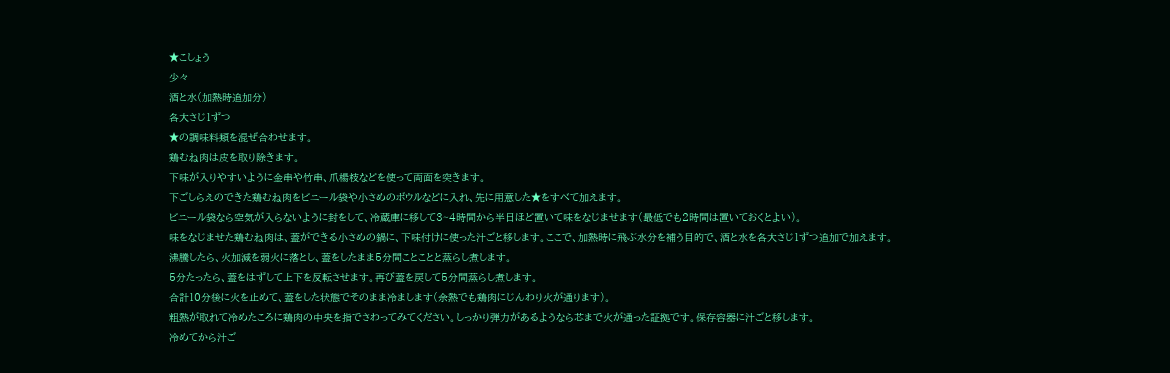★こしょう
少々
酒と水(加熱時追加分)
各大さじ1ずつ
★の調味料類を混ぜ合わせます。
鶏むね肉は皮を取り除きます。
下味が入りやすいように金串や竹串、爪楊枝などを使って両面を突きます。
下ごしらえのできた鶏むね肉をビニール袋や小さめのボウルなどに入れ、先に用意した★をすべて加えます。
ビニール袋なら空気が入らないように封をして、冷蔵庫に移して3~4時間から半日ほど置いて味をなじませます(最低でも2時間は置いておくとよい)。
味をなじませた鶏むね肉は、蓋ができる小さめの鍋に、下味付けに使った汁ごと移します。ここで、加熱時に飛ぶ水分を補う目的で、酒と水を各大さじ1ずつ追加で加えます。
沸騰したら、火加減を弱火に落とし、蓋をしたまま5分間ことことと蒸らし煮します。
5分たったら、蓋をはずして上下を反転させます。再び蓋を戻して5分間蒸らし煮します。
合計10分後に火を止めて、蓋をした状態でそのまま冷まします(余熱でも鶏肉にじんわり火が通ります)。
粗熱が取れて冷めたころに鶏肉の中央を指でさわってみてください。しっかり弾力があるようなら芯まで火が通った証拠です。保存容器に汁ごと移します。
冷めてから汁ご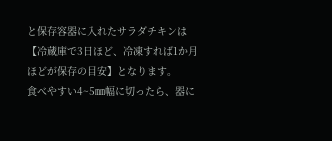と保存容器に入れたサラダチキンは【冷蔵庫で3日ほど、冷凍すれば1か月ほどが保存の目安】となります。
食べやすい4~5㎜幅に切ったら、器に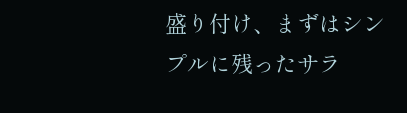盛り付け、まずはシンプルに残ったサラ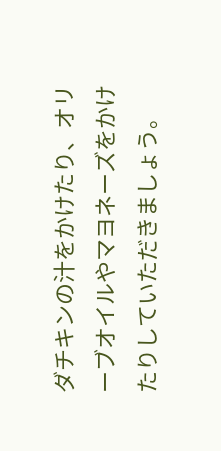ダチキンの汁をかけたり、オリーブオイルやマヨネーズをかけたりしていただきましょう。